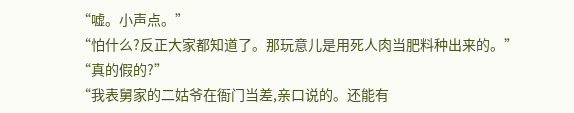“嘘。小声点。”
“怕什么?反正大家都知道了。那玩意儿是用死人肉当肥料种出来的。”
“真的假的?”
“我表舅家的二姑爷在衙门当差,亲口说的。还能有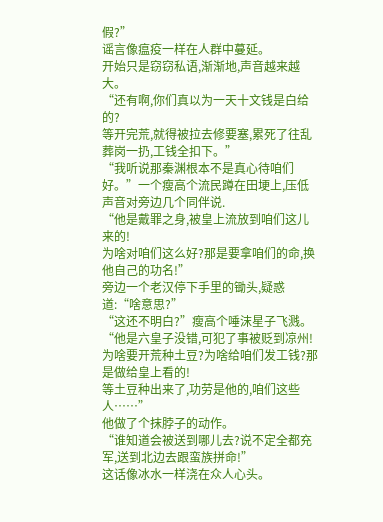假?”
谣言像瘟疫一样在人群中蔓延。
开始只是窃窃私语,渐渐地,声音越来越大。
“还有啊,你们真以为一天十文钱是白给的?
等开完荒,就得被拉去修要塞,累死了往乱葬岗一扔,工钱全扣下。”
“我听说那秦渊根本不是真心待咱们好。”一个瘦高个流民蹲在田埂上,压低声音对旁边几个同伴说.
“他是戴罪之身,被皇上流放到咱们这儿来的!
为啥对咱们这么好?那是要拿咱们的命,换他自己的功名!”
旁边一个老汉停下手里的锄头,疑惑道:“啥意思?”
“这还不明白?”瘦高个唾沫星子飞溅。
“他是六皇子没错,可犯了事被贬到凉州!为啥要开荒种土豆?为啥给咱们发工钱?那是做给皇上看的!
等土豆种出来了,功劳是他的,咱们这些人……”
他做了个抹脖子的动作。
“谁知道会被送到哪儿去?说不定全都充军,送到北边去跟蛮族拼命!”
这话像冰水一样浇在众人心头。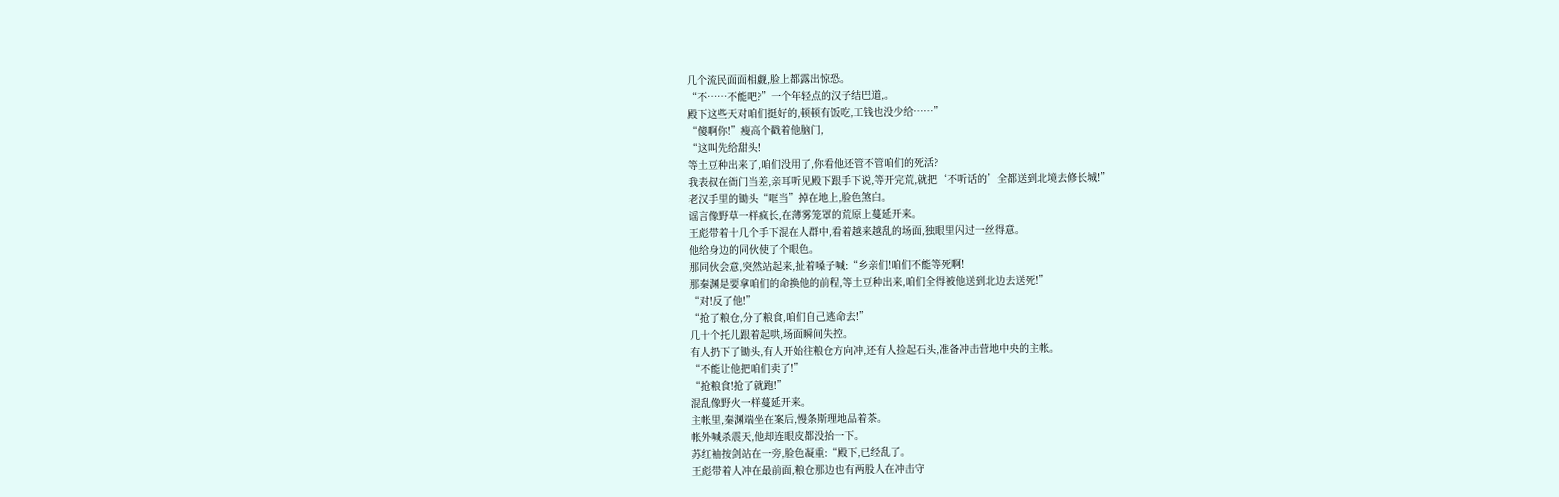几个流民面面相觑,脸上都露出惊恐。
“不……不能吧?”一个年轻点的汉子结巴道,。
殿下这些天对咱们挺好的,顿顿有饭吃,工钱也没少给……”
“傻啊你!”瘦高个戳着他脑门,
“这叫先给甜头!
等土豆种出来了,咱们没用了,你看他还管不管咱们的死活?
我表叔在衙门当差,亲耳听见殿下跟手下说,等开完荒,就把‘不听话的’全都送到北境去修长城!”
老汉手里的锄头“哐当”掉在地上,脸色煞白。
谣言像野草一样疯长,在薄雾笼罩的荒原上蔓延开来。
王彪带着十几个手下混在人群中,看着越来越乱的场面,独眼里闪过一丝得意。
他给身边的同伙使了个眼色。
那同伙会意,突然站起来,扯着嗓子喊:“乡亲们!咱们不能等死啊!
那秦渊是要拿咱们的命换他的前程,等土豆种出来,咱们全得被他送到北边去送死!”
“对!反了他!”
“抢了粮仓,分了粮食,咱们自己逃命去!”
几十个托儿跟着起哄,场面瞬间失控。
有人扔下了锄头,有人开始往粮仓方向冲,还有人捡起石头,准备冲击营地中央的主帐。
“不能让他把咱们卖了!”
“抢粮食!抢了就跑!”
混乱像野火一样蔓延开来。
主帐里,秦渊端坐在案后,慢条斯理地品着茶。
帐外喊杀震天,他却连眼皮都没抬一下。
苏红袖按剑站在一旁,脸色凝重:“殿下,已经乱了。
王彪带着人冲在最前面,粮仓那边也有两股人在冲击守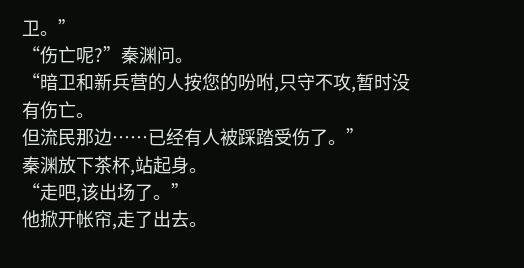卫。”
“伤亡呢?”秦渊问。
“暗卫和新兵营的人按您的吩咐,只守不攻,暂时没有伤亡。
但流民那边……已经有人被踩踏受伤了。”
秦渊放下茶杯,站起身。
“走吧,该出场了。”
他掀开帐帘,走了出去。